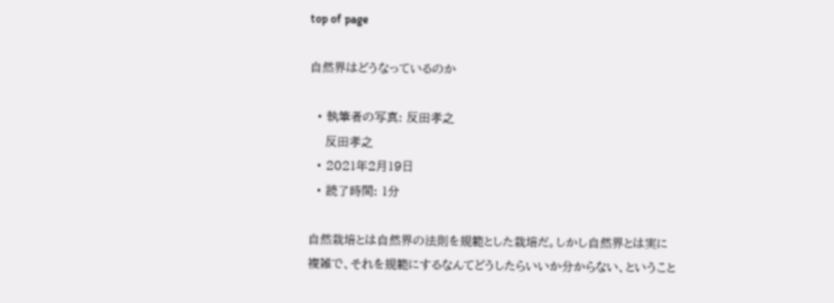top of page

自然界はどうなっているのか

  • 執筆者の写真: 反田孝之
    反田孝之
  • 2021年2月19日
  • 読了時間: 1分

自然栽培とは自然界の法則を規範とした栽培だ。しかし自然界とは実に複雑で、それを規範にするなんてどうしたらいいか分からない、ということ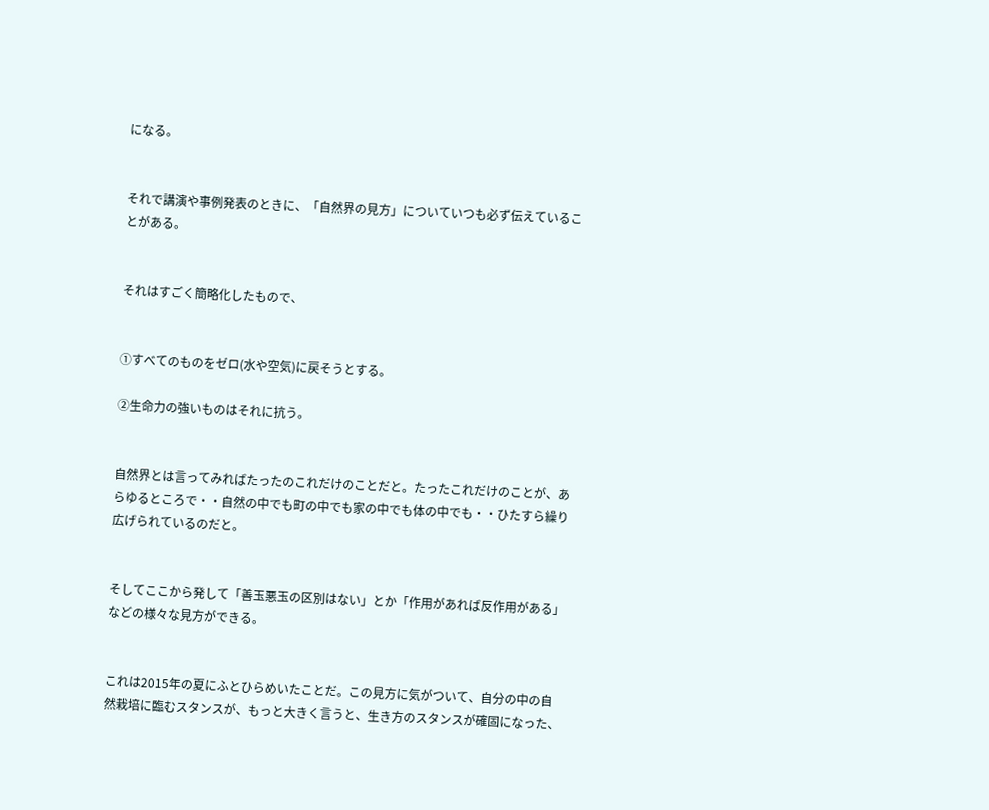になる。


それで講演や事例発表のときに、「自然界の見方」についていつも必ず伝えていることがある。


それはすごく簡略化したもので、


①すべてのものをゼロ(水や空気)に戻そうとする。

②生命力の強いものはそれに抗う。


自然界とは言ってみればたったのこれだけのことだと。たったこれだけのことが、あらゆるところで・・自然の中でも町の中でも家の中でも体の中でも・・ひたすら繰り広げられているのだと。


そしてここから発して「善玉悪玉の区別はない」とか「作用があれば反作用がある」などの様々な見方ができる。


これは2015年の夏にふとひらめいたことだ。この見方に気がついて、自分の中の自然栽培に臨むスタンスが、もっと大きく言うと、生き方のスタンスが確固になった、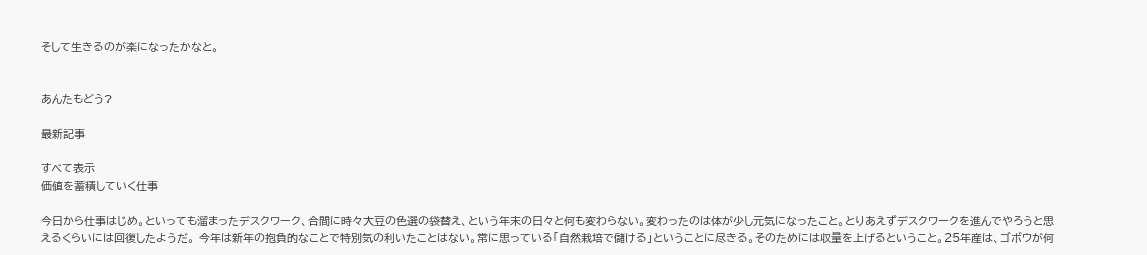そして生きるのが楽になったかなと。


あんたもどう?

最新記事

すべて表示
価値を蓄積していく仕事

今日から仕事はじめ。といっても溜まったデスクワーク、合間に時々大豆の色選の袋替え、という年末の日々と何も変わらない。変わったのは体が少し元気になったこと。とりあえずデスクワークを進んでやろうと思えるくらいには回復したようだ。 今年は新年の抱負的なことで特別気の利いたことはない。常に思っている「自然栽培で儲ける」ということに尽きる。そのためには収量を上げるということ。25年産は、ゴボウが何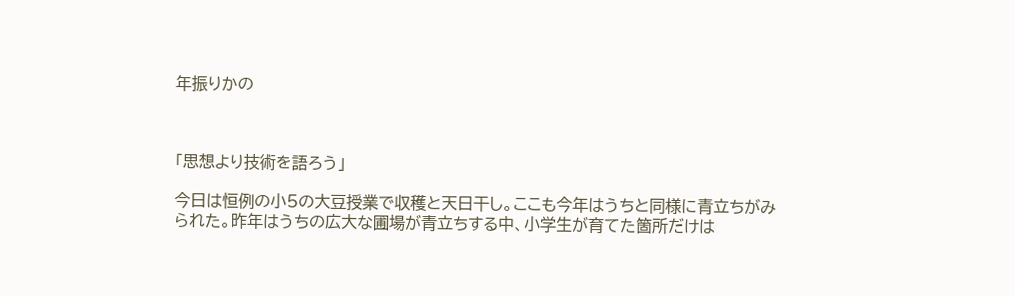年振りかの



「思想より技術を語ろう」

今日は恒例の小5の大豆授業で収穫と天日干し。ここも今年はうちと同様に青立ちがみられた。昨年はうちの広大な圃場が青立ちする中、小学生が育てた箇所だけは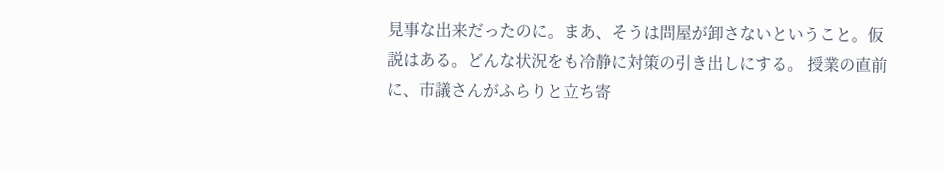見事な出来だったのに。まあ、そうは問屋が卸さないということ。仮説はある。どんな状況をも冷静に対策の引き出しにする。 授業の直前に、市議さんがふらりと立ち寄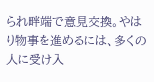られ畔端で意見交換。やはり物事を進めるには、多くの人に受け入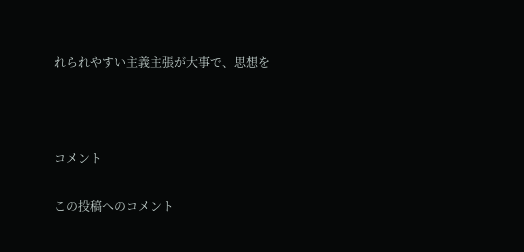れられやすい主義主張が大事で、思想を





コメント


この投稿へのコメント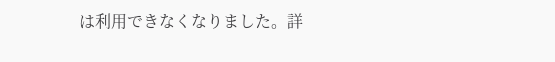は利用できなくなりました。詳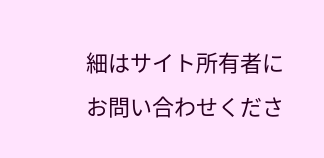細はサイト所有者にお問い合わせくださ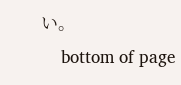い。
    bottom of page